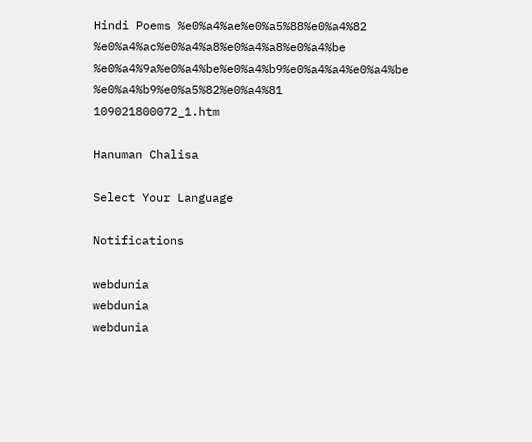Hindi Poems %e0%a4%ae%e0%a5%88%e0%a4%82 %e0%a4%ac%e0%a4%a8%e0%a4%a8%e0%a4%be %e0%a4%9a%e0%a4%be%e0%a4%b9%e0%a4%a4%e0%a4%be %e0%a4%b9%e0%a5%82%e0%a4%81 109021800072_1.htm

Hanuman Chalisa

Select Your Language

Notifications

webdunia
webdunia
webdunia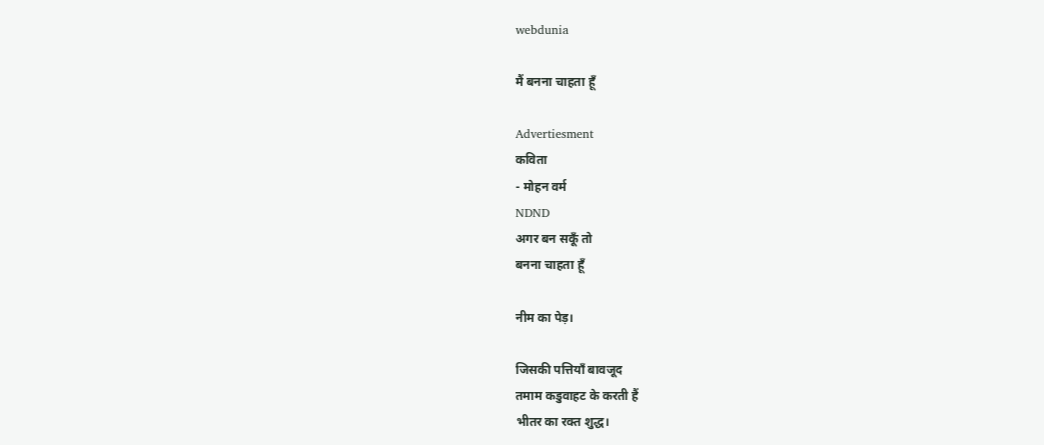webdunia

मैं बनना चाहता हूँ

Advertiesment
कविता
- मोहन वर्म
NDND
अगर बन सकूँ तो
बनना चाहता हूँ

नीम का पेड़।

जिसकी पत्तियाँ बावजूद
तमाम कडुवाहट के करती हैं
भीतर का रक्त शुद्ध।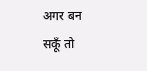अगर बन सकूँ तो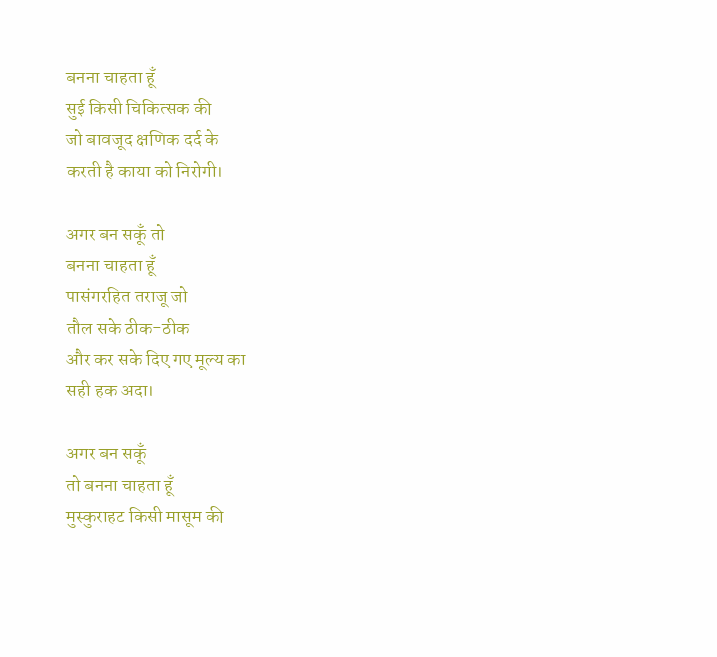बनना चाहता हूँ
सुई किसी चिकित्सक की
जो बावजूद क्षणिक दर्द के
करती है काया को निरोगी।

अगर बन सकूँ तो
बनना चाहता हूँ
पासंगरहित तराजू जो
तौल सके ठीक-ठीक
और कर सके दिए गए मूल्य का
सही हक अदा।

अगर बन सकूँ
तो बनना चाहता हूँ
मुस्कुराहट किसी मासूम की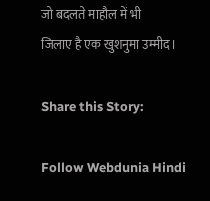जो बदलते माहौल में भी
जिलाए है एक खुशनुमा उम्मीद।

Share this Story:

Follow Webdunia Hindi